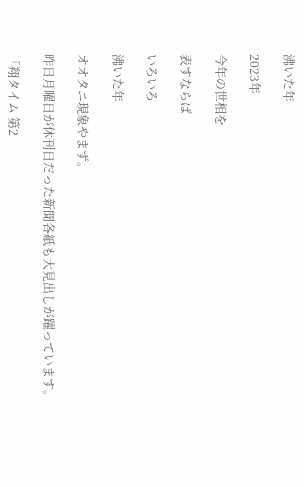沸いた年

2023年

今年の世相を

表すならば

いろいろ

沸いた年

オオタニ現象やまず。

昨日月曜日が休刊日だった新聞各紙も大見出しが躍っています。

「翔タイム 第2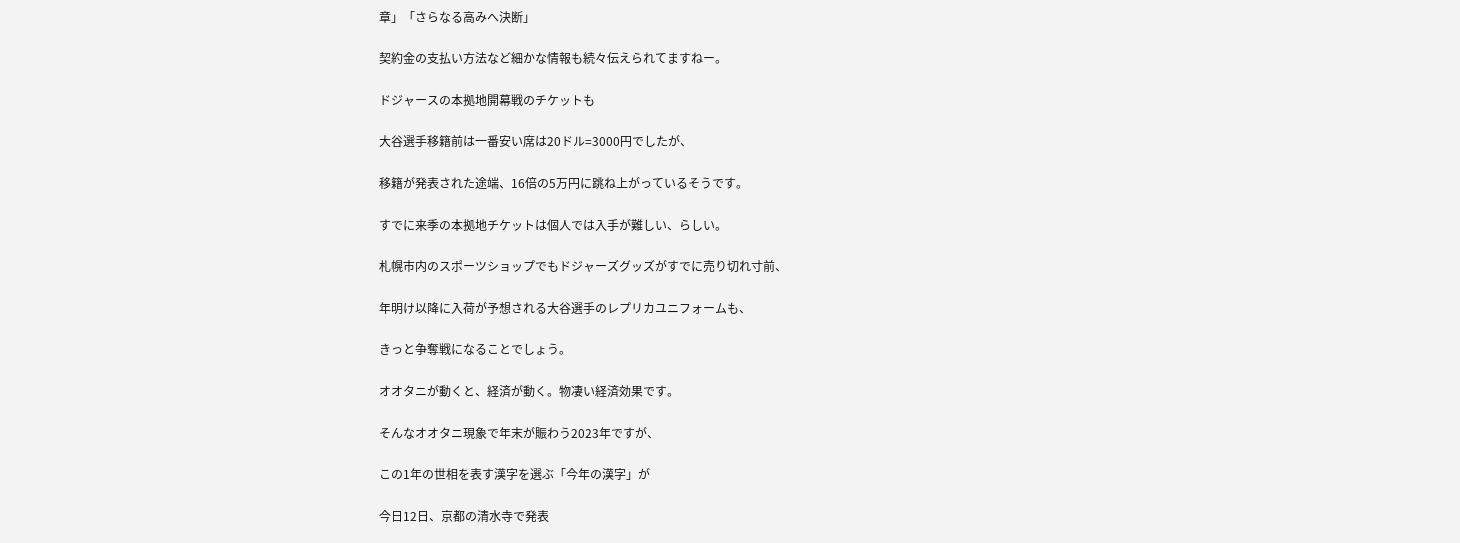章」「さらなる高みへ決断」

契約金の支払い方法など細かな情報も続々伝えられてますねー。

ドジャースの本拠地開幕戦のチケットも

大谷選手移籍前は一番安い席は20ドル=3000円でしたが、

移籍が発表された途端、16倍の5万円に跳ね上がっているそうです。

すでに来季の本拠地チケットは個人では入手が難しい、らしい。

札幌市内のスポーツショップでもドジャーズグッズがすでに売り切れ寸前、

年明け以降に入荷が予想される大谷選手のレプリカユニフォームも、

きっと争奪戦になることでしょう。

オオタニが動くと、経済が動く。物凄い経済効果です。

そんなオオタニ現象で年末が賑わう2023年ですが、

この1年の世相を表す漢字を選ぶ「今年の漢字」が

今日12日、京都の清水寺で発表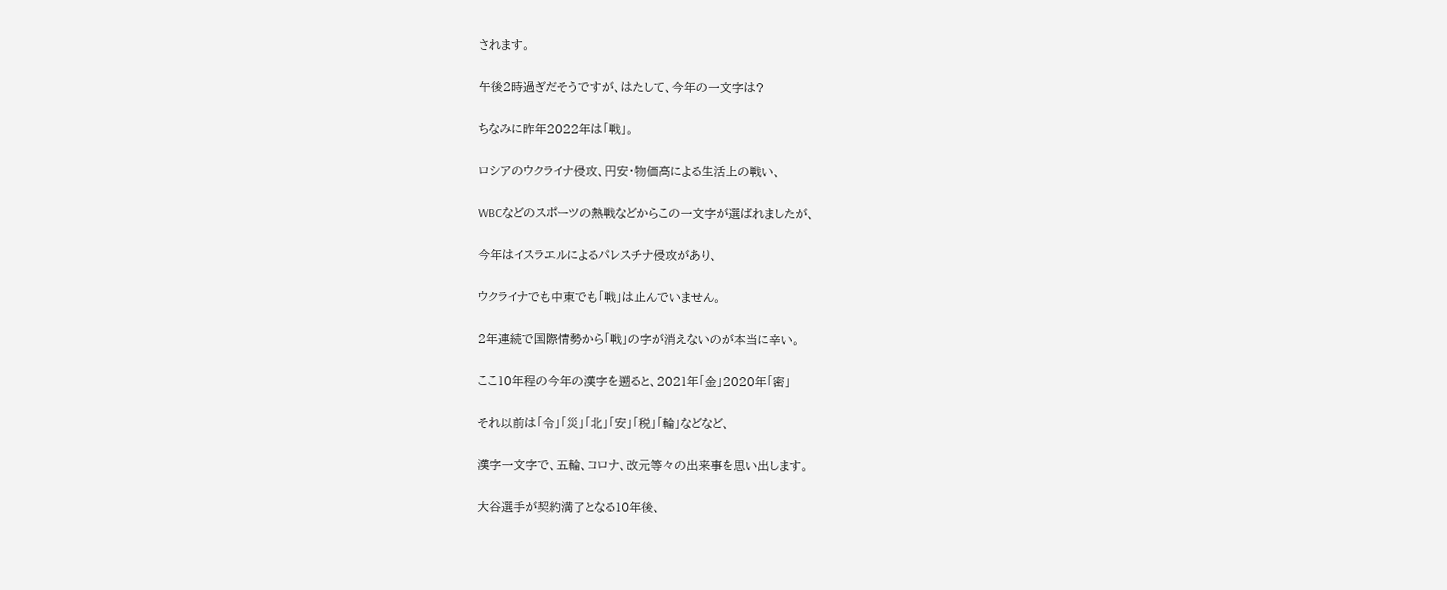されます。

午後2時過ぎだそうですが、はたして、今年の一文字は?

ちなみに昨年2022年は「戦」。

ロシアのウクライナ侵攻、円安・物価高による生活上の戦い、

WBCなどのスポーツの熱戦などからこの一文字が選ばれましたが、

今年はイスラエルによるパレスチナ侵攻があり、

ウクライナでも中東でも「戦」は止んでいません。

2年連続で国際情勢から「戦」の字が消えないのが本当に辛い。

ここ10年程の今年の漢字を遡ると、2021年「金」2020年「密」

それ以前は「令」「災」「北」「安」「税」「輪」などなど、

漢字一文字で、五輪、コロナ、改元等々の出来事を思い出します。

大谷選手が契約満了となる10年後、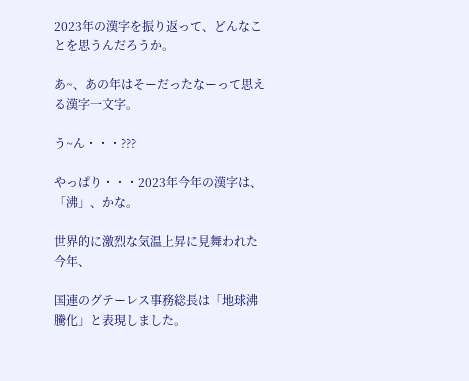2023年の漢字を振り返って、どんなことを思うんだろうか。

あ~、あの年はそーだったなーって思える漢字一文字。

う~ん・・・???

やっぱり・・・2023年今年の漢字は、「沸」、かな。

世界的に激烈な気温上昇に見舞われた今年、

国連のグテーレス事務総長は「地球沸騰化」と表現しました。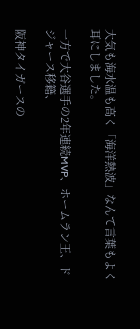大気も海水温も高く「海洋熱波」なんて言葉もよく耳にしました。

一方で大谷選手の2年連続MVP、ホームラン王、ドジャース移籍、

阪神タイガースの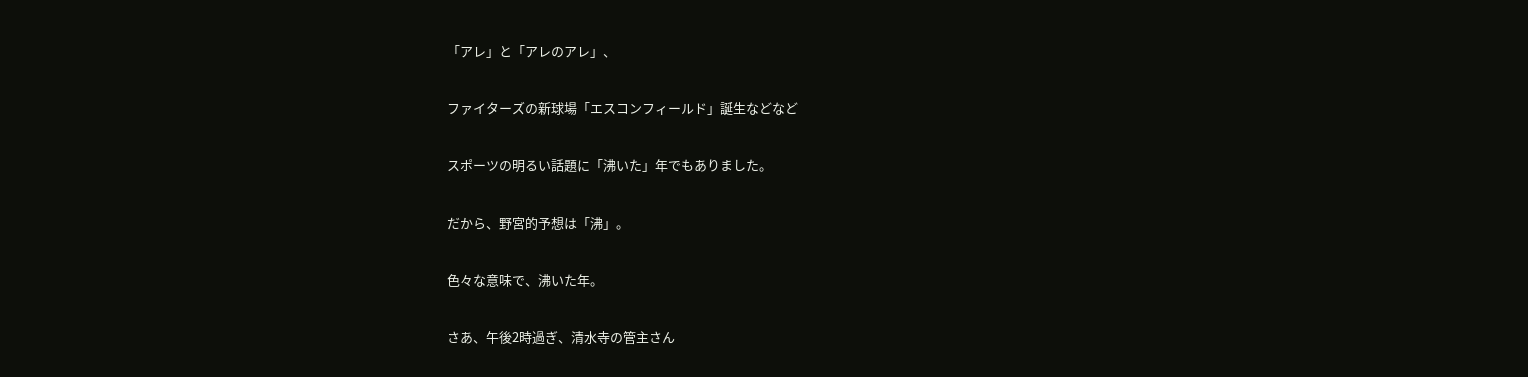「アレ」と「アレのアレ」、

ファイターズの新球場「エスコンフィールド」誕生などなど

スポーツの明るい話題に「沸いた」年でもありました。

だから、野宮的予想は「沸」。

色々な意味で、沸いた年。

さあ、午後2時過ぎ、清水寺の管主さん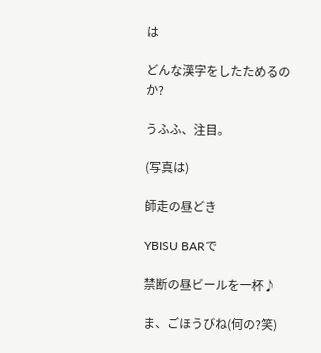は

どんな漢字をしたためるのか?

うふふ、注目。

(写真は)

師走の昼どき

YBISU BARで

禁断の昼ビールを一杯♪

ま、ごほうびね(何の?笑)